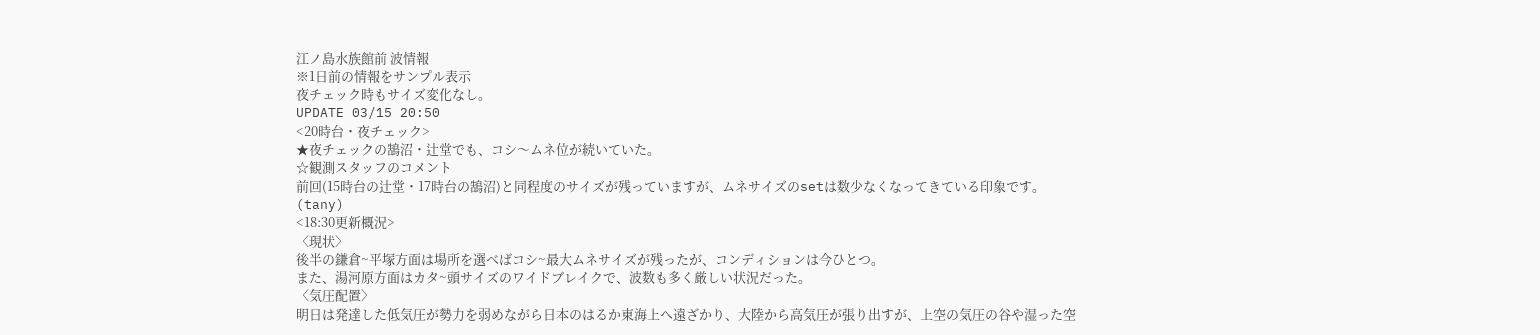江ノ島水族館前 波情報
※1日前の情報をサンプル表示
夜チェック時もサイズ変化なし。
UPDATE 03/15 20:50
<20時台・夜チェック>
★夜チェックの鵠沼・辻堂でも、コシ〜ムネ位が続いていた。
☆観測スタッフのコメント
前回(15時台の辻堂・17時台の鵠沼)と同程度のサイズが残っていますが、ムネサイズのsetは数少なくなってきている印象です。
(tany)
<18:30更新概況>
〈現状〉
後半の鎌倉~平塚方面は場所を選べばコシ~最大ムネサイズが残ったが、コンディションは今ひとつ。
また、湯河原方面はカタ~頭サイズのワイドブレイクで、波数も多く厳しい状況だった。
〈気圧配置〉
明日は発達した低気圧が勢力を弱めながら日本のはるか東海上へ遠ざかり、大陸から高気圧が張り出すが、上空の気圧の谷や湿った空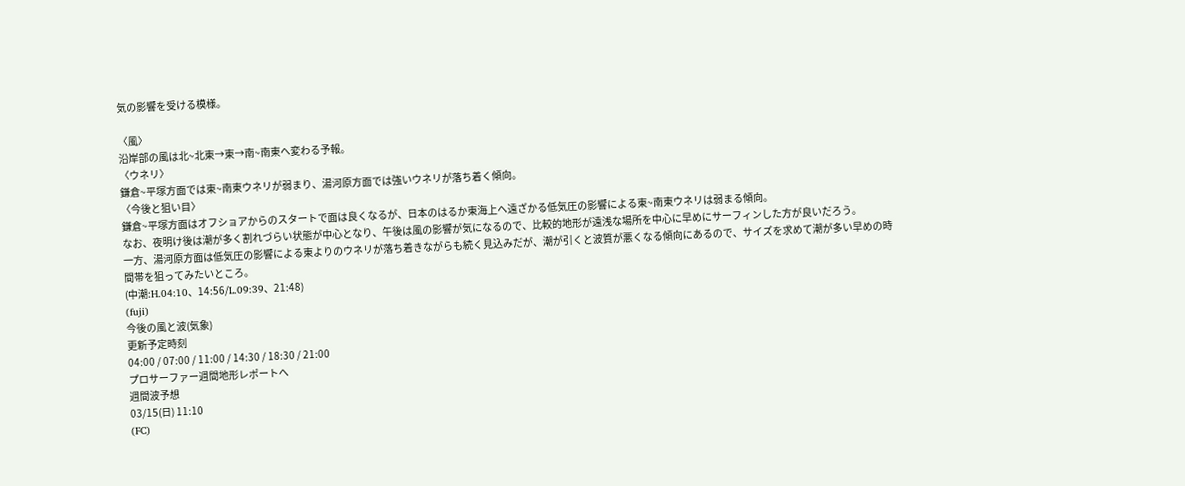気の影響を受ける模様。

〈風〉
沿岸部の風は北~北東→東→南~南東へ変わる予報。
〈ウネリ〉
鎌倉~平塚方面では東~南東ウネリが弱まり、湯河原方面では強いウネリが落ち着く傾向。
〈今後と狙い目〉
鎌倉~平塚方面はオフショアからのスタートで面は良くなるが、日本のはるか東海上へ遠ざかる低気圧の影響による東~南東ウネリは弱まる傾向。
なお、夜明け後は潮が多く割れづらい状態が中心となり、午後は風の影響が気になるので、比較的地形が遠浅な場所を中心に早めにサーフィンした方が良いだろう。
一方、湯河原方面は低気圧の影響による東よりのウネリが落ち着きながらも続く見込みだが、潮が引くと波質が悪くなる傾向にあるので、サイズを求めて潮が多い早めの時間帯を狙ってみたいところ。
(中潮:H.04:10、14:56/L.09:39、21:48)
(fuji)
今後の風と波(気象)
更新予定時刻
04:00 / 07:00 / 11:00 / 14:30 / 18:30 / 21:00
プロサーファー週間地形レポートへ
週間波予想
03/15(日) 11:10
(FC)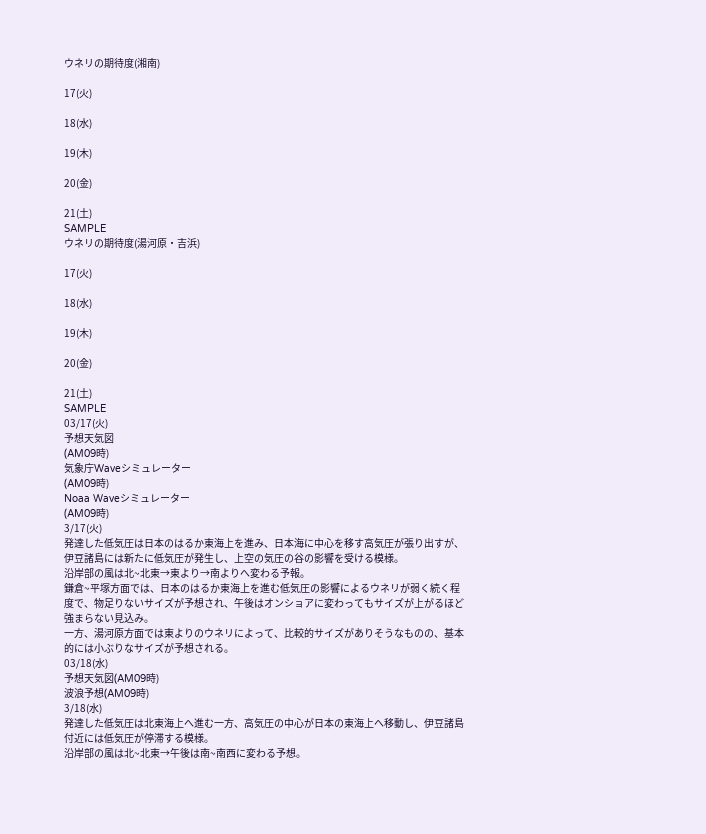ウネリの期待度(湘南)

17(火)

18(水)

19(木)

20(金)

21(土)
SAMPLE
ウネリの期待度(湯河原・吉浜)

17(火)

18(水)

19(木)

20(金)

21(土)
SAMPLE
03/17(火)
予想天気図
(AM09時)
気象庁Waveシミュレーター
(AM09時)
Noaa Waveシミュレーター
(AM09時)
3/17(火)
発達した低気圧は日本のはるか東海上を進み、日本海に中心を移す高気圧が張り出すが、伊豆諸島には新たに低気圧が発生し、上空の気圧の谷の影響を受ける模様。
沿岸部の風は北~北東→東より→南よりへ変わる予報。
鎌倉~平塚方面では、日本のはるか東海上を進む低気圧の影響によるウネリが弱く続く程度で、物足りないサイズが予想され、午後はオンショアに変わってもサイズが上がるほど強まらない見込み。
一方、湯河原方面では東よりのウネリによって、比較的サイズがありそうなものの、基本的には小ぶりなサイズが予想される。
03/18(水)
予想天気図(AM09時)
波浪予想(AM09時)
3/18(水)
発達した低気圧は北東海上へ進む一方、高気圧の中心が日本の東海上へ移動し、伊豆諸島付近には低気圧が停滞する模様。
沿岸部の風は北~北東→午後は南~南西に変わる予想。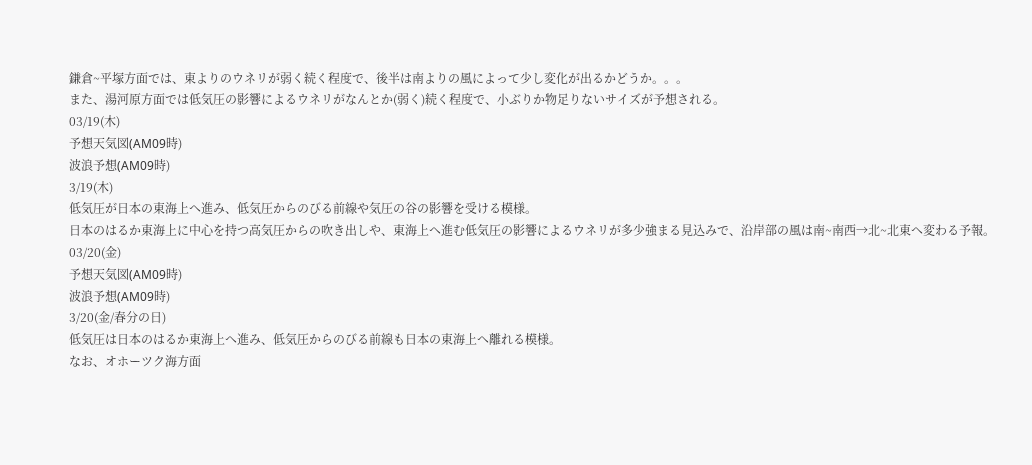鎌倉~平塚方面では、東よりのウネリが弱く続く程度で、後半は南よりの風によって少し変化が出るかどうか。。。
また、湯河原方面では低気圧の影響によるウネリがなんとか(弱く)続く程度で、小ぶりか物足りないサイズが予想される。
03/19(木)
予想天気図(AM09時)
波浪予想(AM09時)
3/19(木)
低気圧が日本の東海上へ進み、低気圧からのびる前線や気圧の谷の影響を受ける模様。
日本のはるか東海上に中心を持つ高気圧からの吹き出しや、東海上へ進む低気圧の影響によるウネリが多少強まる見込みで、沿岸部の風は南~南西→北~北東へ変わる予報。
03/20(金)
予想天気図(AM09時)
波浪予想(AM09時)
3/20(金/春分の日)
低気圧は日本のはるか東海上へ進み、低気圧からのびる前線も日本の東海上へ離れる模様。
なお、オホーツク海方面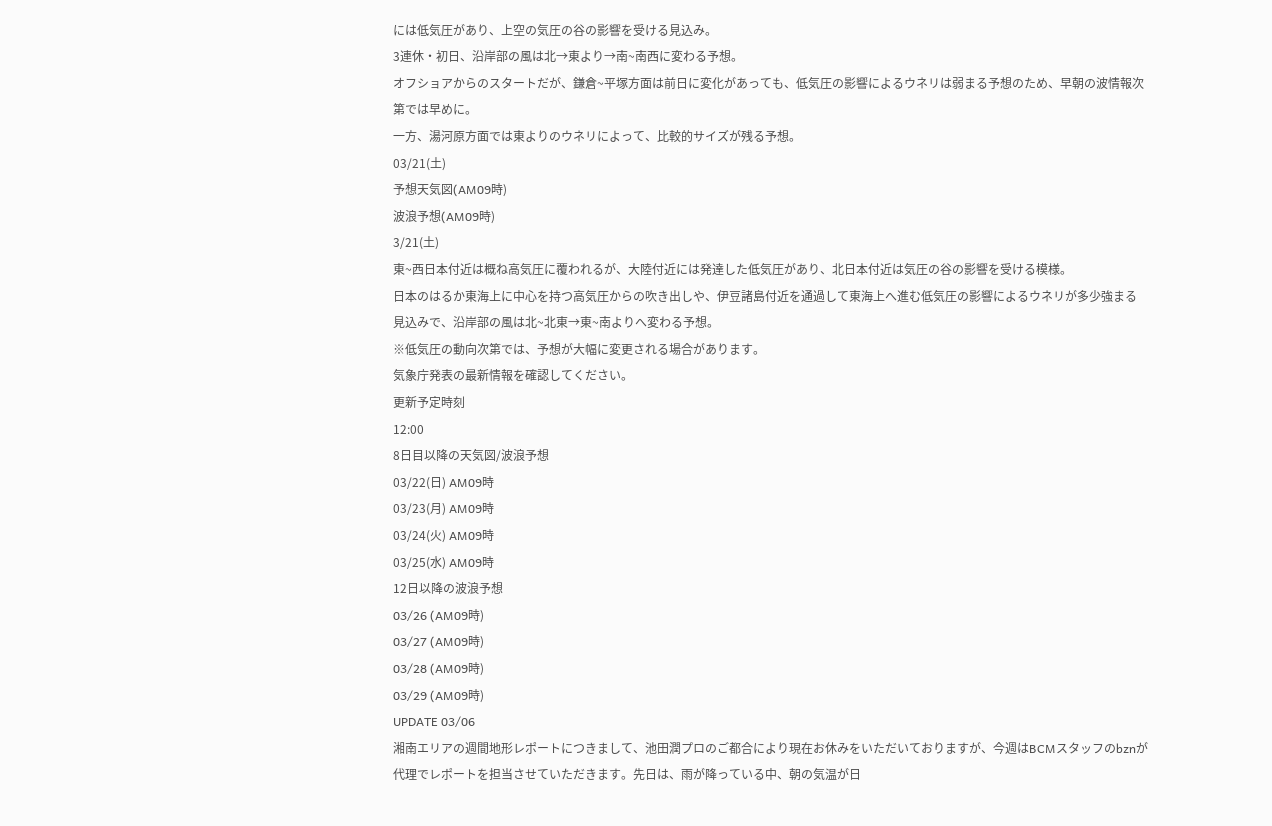には低気圧があり、上空の気圧の谷の影響を受ける見込み。
3連休・初日、沿岸部の風は北→東より→南~南西に変わる予想。
オフショアからのスタートだが、鎌倉~平塚方面は前日に変化があっても、低気圧の影響によるウネリは弱まる予想のため、早朝の波情報次第では早めに。
一方、湯河原方面では東よりのウネリによって、比較的サイズが残る予想。
03/21(土)
予想天気図(AM09時)
波浪予想(AM09時)
3/21(土)
東~西日本付近は概ね高気圧に覆われるが、大陸付近には発達した低気圧があり、北日本付近は気圧の谷の影響を受ける模様。
日本のはるか東海上に中心を持つ高気圧からの吹き出しや、伊豆諸島付近を通過して東海上へ進む低気圧の影響によるウネリが多少強まる見込みで、沿岸部の風は北~北東→東~南よりへ変わる予想。
※低気圧の動向次第では、予想が大幅に変更される場合があります。
気象庁発表の最新情報を確認してください。
更新予定時刻
12:00
8日目以降の天気図/波浪予想
03/22(日) AM09時
03/23(月) AM09時
03/24(火) AM09時
03/25(水) AM09時
12日以降の波浪予想
03/26 (AM09時)
03/27 (AM09時)
03/28 (AM09時)
03/29 (AM09時)
UPDATE 03/06
湘南エリアの週間地形レポートにつきまして、池田潤プロのご都合により現在お休みをいただいておりますが、今週はBCMスタッフのbznが代理でレポートを担当させていただきます。先日は、雨が降っている中、朝の気温が日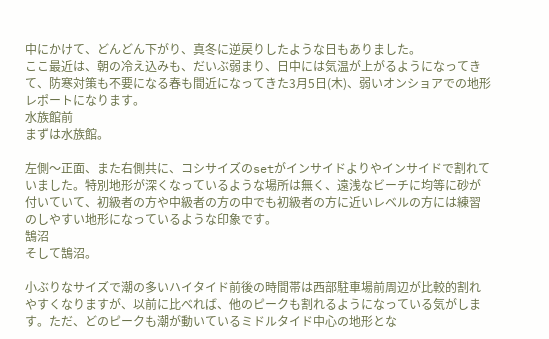中にかけて、どんどん下がり、真冬に逆戻りしたような日もありました。
ここ最近は、朝の冷え込みも、だいぶ弱まり、日中には気温が上がるようになってきて、防寒対策も不要になる春も間近になってきた3月5日(木)、弱いオンショアでの地形レポートになります。
水族館前
まずは水族館。

左側〜正面、また右側共に、コシサイズのsetがインサイドよりやインサイドで割れていました。特別地形が深くなっているような場所は無く、遠浅なビーチに均等に砂が付いていて、初級者の方や中級者の方の中でも初級者の方に近いレベルの方には練習のしやすい地形になっているような印象です。
鵠沼
そして鵠沼。

小ぶりなサイズで潮の多いハイタイド前後の時間帯は西部駐車場前周辺が比較的割れやすくなりますが、以前に比べれば、他のピークも割れるようになっている気がします。ただ、どのピークも潮が動いているミドルタイド中心の地形とな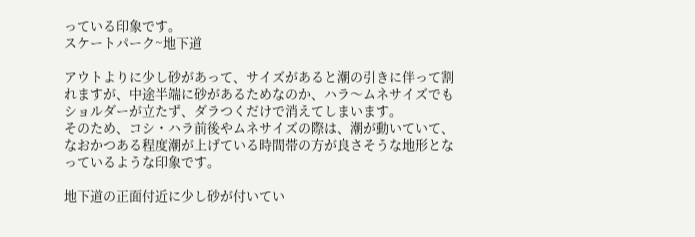っている印象です。
スケートパーク~地下道

アウトよりに少し砂があって、サイズがあると潮の引きに伴って割れますが、中途半端に砂があるためなのか、ハラ〜ムネサイズでもショルダーが立たず、ダラつくだけで消えてしまいます。
そのため、コシ・ハラ前後やムネサイズの際は、潮が動いていて、なおかつある程度潮が上げている時間帯の方が良さそうな地形となっているような印象です。

地下道の正面付近に少し砂が付いてい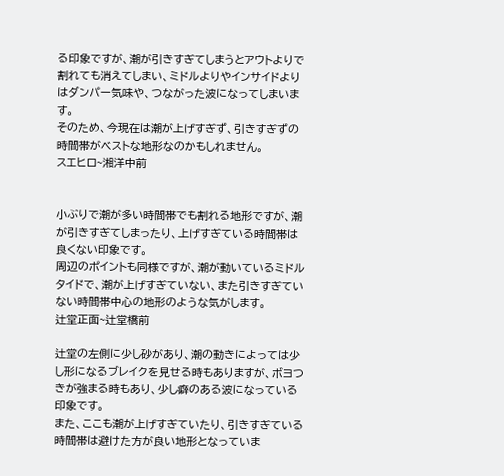る印象ですが、潮が引きすぎてしまうとアウトよりで割れても消えてしまい、ミドルよりやインサイドよりはダンパー気味や、つながった波になってしまいます。
そのため、今現在は潮が上げすぎず、引きすぎずの時間帯がベストな地形なのかもしれません。
スエヒロ~湘洋中前


小ぶりで潮が多い時間帯でも割れる地形ですが、潮が引きすぎてしまったり、上げすぎている時間帯は良くない印象です。
周辺のポイントも同様ですが、潮が動いているミドルタイドで、潮が上げすぎていない、また引きすぎていない時間帯中心の地形のような気がします。
辻堂正面~辻堂橋前

辻堂の左側に少し砂があり、潮の動きによっては少し形になるブレイクを見せる時もありますが、ボヨつきが強まる時もあり、少し癖のある波になっている印象です。
また、ここも潮が上げすぎていたり、引きすぎている時間帯は避けた方が良い地形となっていま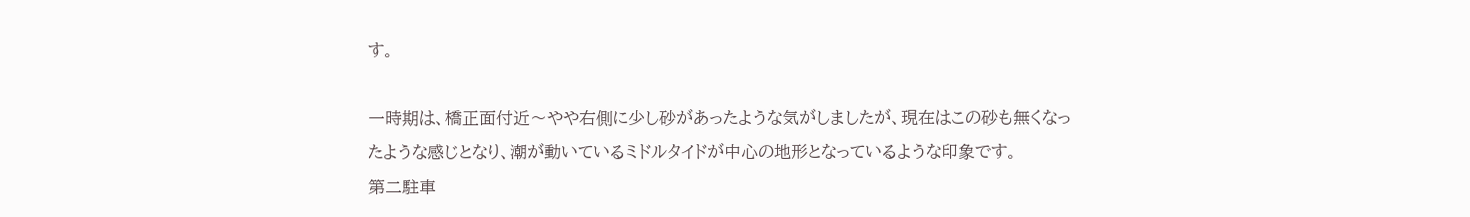す。

一時期は、橋正面付近〜やや右側に少し砂があったような気がしましたが、現在はこの砂も無くなったような感じとなり、潮が動いているミドルタイドが中心の地形となっているような印象です。
第二駐車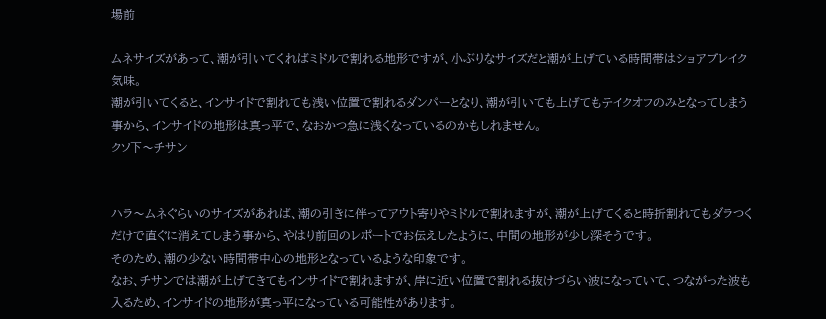場前

ムネサイズがあって、潮が引いてくればミドルで割れる地形ですが、小ぶりなサイズだと潮が上げている時間帯はショアブレイク気味。
潮が引いてくると、インサイドで割れても浅い位置で割れるダンパーとなり、潮が引いても上げてもテイクオフのみとなってしまう事から、インサイドの地形は真っ平で、なおかつ急に浅くなっているのかもしれません。
クソ下〜チサン


ハラ〜ムネぐらいのサイズがあれば、潮の引きに伴ってアウト寄りやミドルで割れますが、潮が上げてくると時折割れてもダラつくだけで直ぐに消えてしまう事から、やはり前回のレポートでお伝えしたように、中間の地形が少し深そうです。
そのため、潮の少ない時間帯中心の地形となっているような印象です。
なお、チサンでは潮が上げてきてもインサイドで割れますが、岸に近い位置で割れる抜けづらい波になっていて、つながった波も入るため、インサイドの地形が真っ平になっている可能性があります。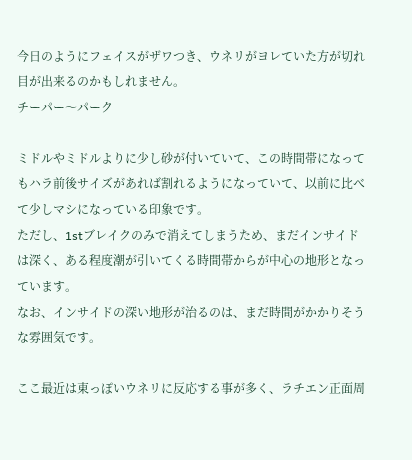今日のようにフェイスがザワつき、ウネリがヨレていた方が切れ目が出来るのかもしれません。
チーパー〜パーク

ミドルやミドルよりに少し砂が付いていて、この時間帯になってもハラ前後サイズがあれば割れるようになっていて、以前に比べて少しマシになっている印象です。
ただし、1stブレイクのみで消えてしまうため、まだインサイドは深く、ある程度潮が引いてくる時間帯からが中心の地形となっています。
なお、インサイドの深い地形が治るのは、まだ時間がかかりそうな雰囲気です。

ここ最近は東っぽいウネリに反応する事が多く、ラチエン正面周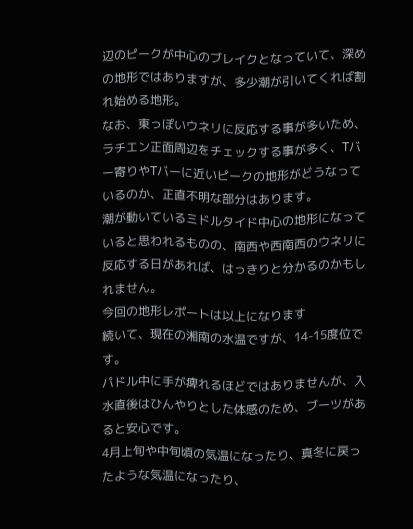辺のピークが中心のブレイクとなっていて、深めの地形ではありますが、多少潮が引いてくれば割れ始める地形。
なお、東っぽいウネリに反応する事が多いため、ラチエン正面周辺をチェックする事が多く、Tバー寄りやTバーに近いピークの地形がどうなっているのか、正直不明な部分はあります。
潮が動いているミドルタイド中心の地形になっていると思われるものの、南西や西南西のウネリに反応する日があれば、はっきりと分かるのかもしれません。
今回の地形レポートは以上になります
続いて、現在の湘南の水温ですが、14-15度位です。
パドル中に手が痺れるほどではありませんが、入水直後はひんやりとした体感のため、ブーツがあると安心です。
4月上旬や中旬頃の気温になったり、真冬に戻ったような気温になったり、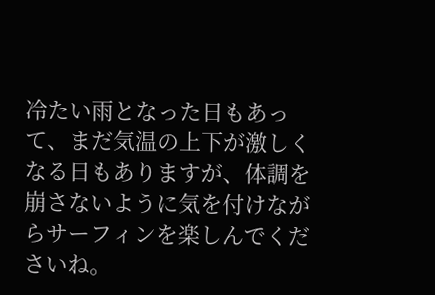冷たい雨となった日もあって、まだ気温の上下が激しくなる日もありますが、体調を崩さないように気を付けながらサーフィンを楽しんでくださいね。